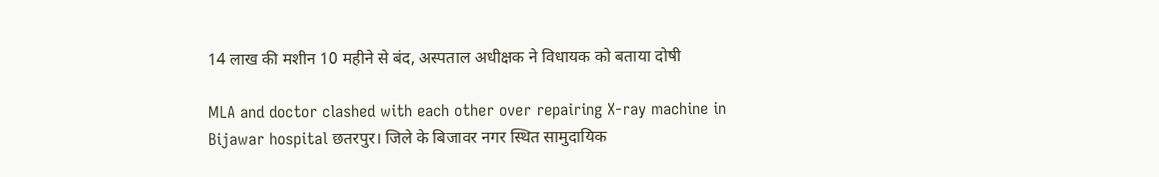14 लाख की मशीन 10 महीने से बंद, अस्पताल अधीक्षक ने विधायक को बताया दोषी

MLA and doctor clashed with each other over repairing X-ray machine in Bijawar hospital छतरपुर। जिले के बिजावर नगर स्थित सामुदायिक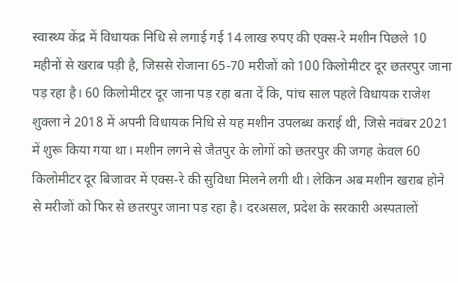स्वास्थ्य केंद्र में विधायक निधि से लगाई गई 14 लाख रुपए की एक्स-रे मशीन पिछले 10 महीनों से खराब पड़ी है, जिससे रोजाना 65-70 मरीजों को 100 किलोमीटर दूर छतरपुर जाना पड़ रहा है। 60 किलोमीटर दूर जाना पड़ रहा बता दें कि, पांच साल पहले विधायक राजेश शुक्ला ने 2018 में अपनी विधायक निधि से यह मशीन उपलब्ध कराई थी, जिसे नवंबर 2021 में शुरू किया गया था। मशीन लगने से जैतपुर के लोगों को छतरपुर की जगह केवल 60 किलोमीटर दूर बिजावर में एक्स-रे की सुविधा मिलने लगी थी। लेकिन अब मशीन खराब होने से मरीजों को फिर से छतरपुर जाना पड़ रहा है। दरअसल, प्रदेश के सरकारी अस्पतालों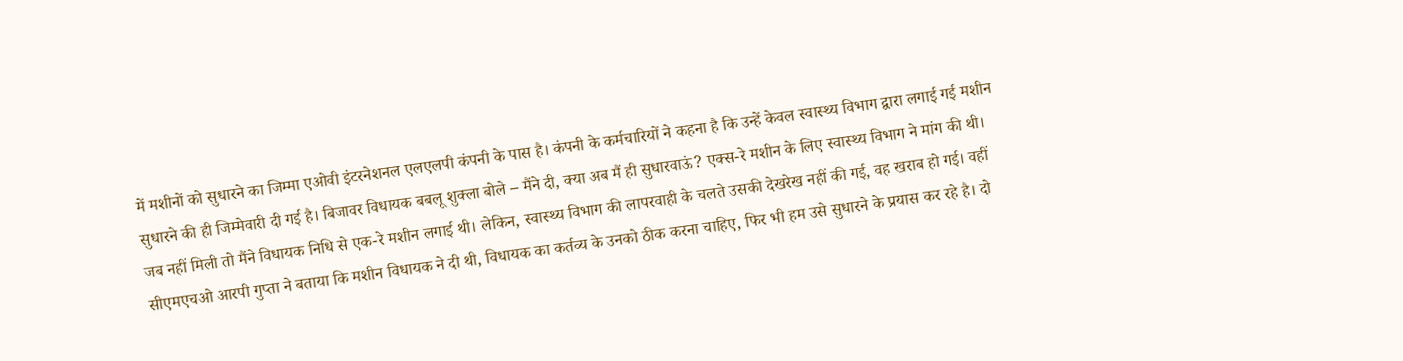में मशीनों को सुधारने का जिम्मा एओवी इंटरनेशनल एलएलपी कंपनी के पास है। कंपनी के कर्मचारियों ने कहना है कि उन्हें केवल स्वास्थ्य विभाग द्वारा लगाई गई मशीन सुधारने की ही जिम्मेवारी दी गई है। बिजावर विधायक बबलू शुक्ला बोले – मैंने दी, क्या अब मैं ही सुधारवाऊं? एक्स-रे मशीन के लिए स्वास्थ्य विभाग ने मांग की थी। जब नहीं मिली तो मैंने विधायक निधि से एक-रे मशीन लगाई थी। लेकिन, स्वास्थ्य विभाग की लापरवाही के चलते उसकी देखरेख नहीं की गई, वह खराब हो गई। वहीं सीएमएचओ आरपी गुप्ता ने बताया कि मशीन विधायक ने दी थी, विधायक का कर्तव्य के उनको ठीक करना चाहिए, फिर भी हम उसे सुधारने के प्रयास कर रहे है। दो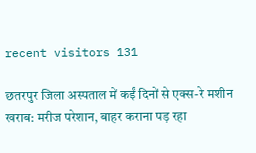recent visitors 131

छतरपुर जिला अस्पताल में कईं दिनों से एक्स-रे मशीन खराब: मरीज परेशान, बाहर कराना पड़ रहा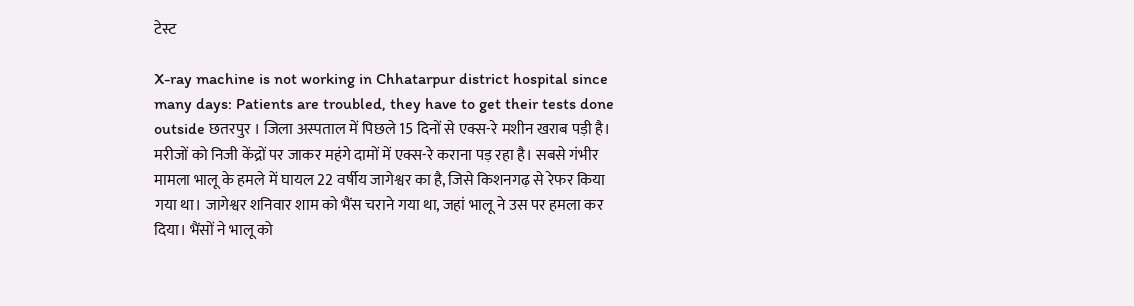टेस्ट

X-ray machine is not working in Chhatarpur district hospital since many days: Patients are troubled, they have to get their tests done outside छतरपुर । जिला अस्पताल में पिछले 15 दिनों से एक्स-रे मशीन खराब पड़ी है। मरीजों को निजी केंद्रों पर जाकर महंगे दामों में एक्स-रे कराना पड़ रहा है। सबसे गंभीर मामला भालू के हमले में घायल 22 वर्षीय जागेश्वर का है, जिसे किशनगढ़ से रेफर किया गया था। जागेश्वर शनिवार शाम को भैंस चराने गया था, जहां भालू ने उस पर हमला कर दिया। भैंसों ने भालू को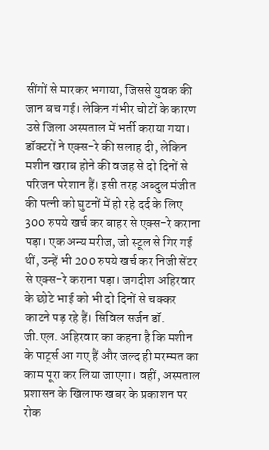सींगों से मारकर भगाया, जिससे युवक की जान बच गई। लेकिन गंभीर चोटों के कारण उसे जिला अस्पताल में भर्ती कराया गया। डॉक्टरों ने एक्स-रे की सलाह दी, लेकिन मशीन खराब होने की वजह से दो दिनों से परिजन परेशान हैं। इसी तरह अब्दुल मंजीत की पत्नी को घुटनों में हो रहे दर्द के लिए 300 रुपये खर्च कर बाहर से एक्स-रे कराना पड़ा। एक अन्य मरीज, जो स्टूल से गिर गई थीं, उन्हें भी 200 रुपये खर्च कर निजी सेंटर से एक्स-रे कराना पड़ा। जगदीश अहिरवार के छोटे भाई को भी दो दिनों से चक्कर काटने पड़ रहे हैं। सिविल सर्जन डॉ. जी.एल. अहिरवार का कहना है कि मशीन के पार्ट्स आ गए हैं और जल्द ही मरम्मत का काम पूरा कर लिया जाएगा। वहीं, अस्पताल प्रशासन के खिलाफ खबर के प्रकाशन पर रोक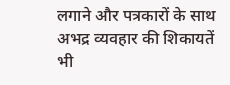लगाने और पत्रकारों के साथ अभद्र व्यवहार की शिकायतें भी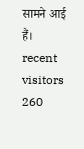सामने आई हैं। recent visitors 260